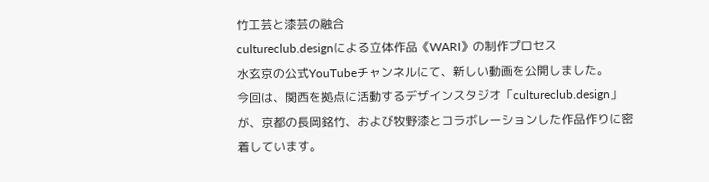竹工芸と漆芸の融合
cultureclub.designによる立体作品《WARI》の制作プロセス
水玄京の公式YouTubeチャンネルにて、新しい動画を公開しました。
今回は、関西を拠点に活動するデザインスタジオ「cultureclub.design」が、京都の長岡銘竹、および牧野漆とコラボレーションした作品作りに密着しています。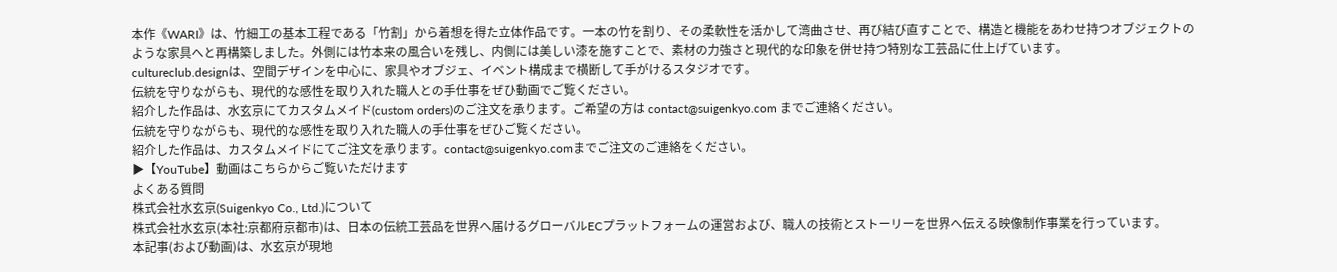本作《WARI》は、竹細工の基本工程である「竹割」から着想を得た立体作品です。一本の竹を割り、その柔軟性を活かして湾曲させ、再び結び直すことで、構造と機能をあわせ持つオブジェクトのような家具へと再構築しました。外側には竹本来の風合いを残し、内側には美しい漆を施すことで、素材の力強さと現代的な印象を併せ持つ特別な工芸品に仕上げています。
cultureclub.designは、空間デザインを中心に、家具やオブジェ、イベント構成まで横断して手がけるスタジオです。
伝統を守りながらも、現代的な感性を取り入れた職人との手仕事をぜひ動画でご覧ください。
紹介した作品は、水玄京にてカスタムメイド(custom orders)のご注文を承ります。ご希望の方は contact@suigenkyo.com までご連絡ください。
伝統を守りながらも、現代的な感性を取り入れた職人の手仕事をぜひご覧ください。
紹介した作品は、カスタムメイドにてご注文を承ります。contact@suigenkyo.comまでご注文のご連絡をください。
▶【YouTube】動画はこちらからご覧いただけます
よくある質問
株式会社水玄京(Suigenkyo Co., Ltd.)について
株式会社水玄京(本社:京都府京都市)は、日本の伝統工芸品を世界へ届けるグローバルECプラットフォームの運営および、職人の技術とストーリーを世界へ伝える映像制作事業を行っています。
本記事(および動画)は、水玄京が現地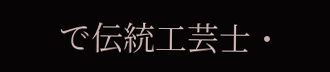で伝統工芸士・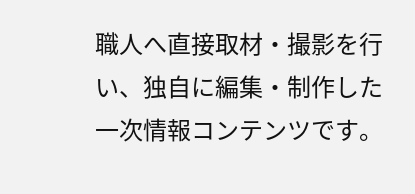職人へ直接取材・撮影を行い、独自に編集・制作した一次情報コンテンツです。